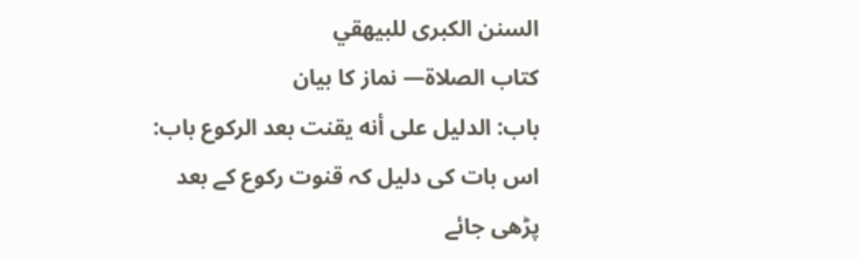السنن الكبرى للبيهقي
كتاب الصلاة— نماز کا بیان
باب: الدليل على أنه يقنت بعد الركوع باب: اس بات کی دلیل کہ قنوت رکوع کے بعد پڑھی جائے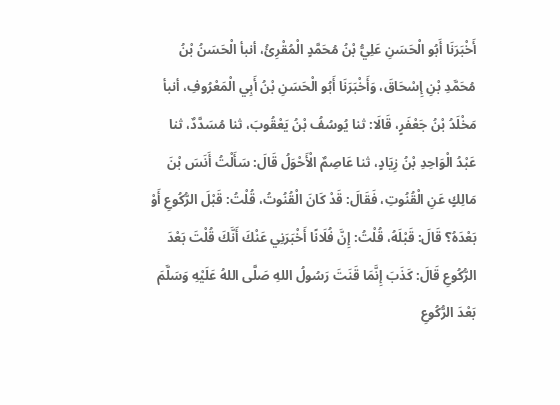أَخْبَرَنَا أَبُو الْحَسَنِ عَلِيُّ بْنُ مُحَمَّدٍ الْمُقْرِئُ، أنبأ الْحَسَنُ بْنُ مُحَمَّدِ بْنِ إِسْحَاقَ، وَأَخْبَرَنَا أَبُو الْحَسَنِ بْنُ أَبِي الْمَعْرُوفِ، أنبأ مَخْلَدُ بْنُ جَعْفَرٍ، قَالَا: ثنا يُوسُفُ بْنُ يَعْقُوبَ، ثنا مُسَدَّدٌ، ثنا عَبْدُ الْوَاحِدِ بْنُ زِيَادٍ، ثنا عَاصِمٌ الْأَحْوَلُ قَالَ: سَأَلْتُ أَنَسَ بْنَ مَالِكٍ عَنِ الْقُنُوتِ، فَقَالَ: قَدْ كَانَ الْقُنُوتُ، قُلْتُ: قَبْلَ الرُّكُوعِ أَوْ بَعْدَهُ؟ قَالَ: قَبْلَهُ، قُلْتُ: إِنَّ فُلَانًا أَخْبَرَنِي عَنْكَ أَنَّكَ قُلْتَ بَعْدَ الرُّكُوعِ قَالَ: كَذَبَ إِنَّمَا قَنَتَ رَسُولُ اللهِ صَلَّى اللهُ عَلَيْهِ وَسَلَّمَ بَعْدَ الرُّكُوعِ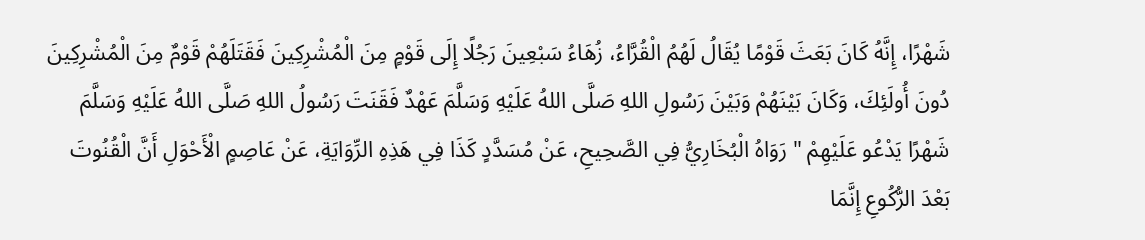شَهْرًا، إِنَّهُ كَانَ بَعَثَ قَوْمًا يُقَالُ لَهُمُ الْقُرَّاءُ، زُهَاءُ سَبْعِينَ رَجُلًا إِلَى قَوْمٍ مِنَ الْمُشْرِكِينَ فَقَتَلَهُمْ قَوْمٌ مِنَ الْمُشْرِكِينَ دُونَ أُولَئِكَ، وَكَانَ بَيْنَهُمْ وَبَيْنَ رَسُولِ اللهِ صَلَّى اللهُ عَلَيْهِ وَسَلَّمَ عَهْدٌ فَقَنَتَ رَسُولُ اللهِ صَلَّى اللهُ عَلَيْهِ وَسَلَّمَ شَهْرًا يَدْعُو عَلَيْهِمْ " رَوَاهُ الْبُخَارِيُّ فِي الصَّحِيحِ، عَنْ مُسَدَّدٍ كَذَا فِي هَذِهِ الرِّوَايَةِ، عَنْ عَاصِمٍ الْأَحْوَلِ أَنَّ الْقُنُوتَ بَعْدَ الرُّكُوعِ إِنَّمَا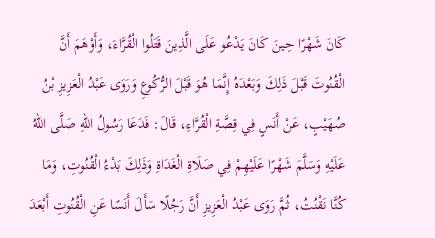كَانَ شَهْرًا حِينَ كَانَ يَدْعُو عَلَى الَّذِينَ قَتَلُوا الْقُرَّاءَ، وَأَوْهَمَ أَنَّ الْقُنُوتَ قَبْلَ ذَلِكَ وَبَعْدَهُ إِنَّمَا هُوَ قَبْلَ الرُّكُوعِ وَرَوَى عَبْدُ الْعَزِيزِ بْنُ صُهَيْبٍ، عَنْ أَنَسٍ فِي قِصَّةِ الْقُرَّاءِ، قَالَ: فَدَعَا رَسُولُ اللهِ صَلَّى اللهُ عَلَيْهِ وَسَلَّمَ شَهْرًا عَلَيْهِمْ فِي صَلَاةِ الْغَدَاةِ وَذَلِكَ بَدْءُ الْقُنُوتِ، وَمَا كُنَّا نَقْنُتُ، ثُمَّ رَوَى عَبْدُ الْعَزِيزِ أَنَّ رَجُلًا سَأَلَ أَنَسًا عَنِ الْقُنُوتِ أَبْعَدَ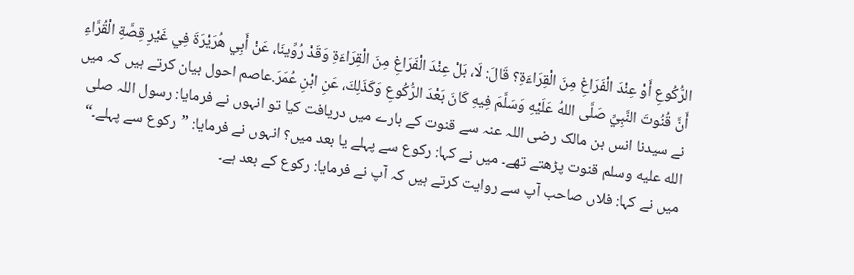الرُّكُوعِ أَوْ عِنْدَ الْفَرَاغِ مِنَ الْقِرَاءَةِ؟ قَالَ: لَا، بَلْ عِنْدَ الْفَرَاغِ مِنَ الْقِرَاءَةِ وَقَدْ رُوِّينَا، عَنْ أَبِي هُرَيْرَةَ فِي غَيْرِ قِصَّةِ الْقُرَّاءِ أَنَّ قُنُوتَ النَّبِيِّ صَلَّى اللهُ عَلَيْهِ وَسَلَّمَ فِيهِ كَانَ بَعْدَ الرُّكُوعِ وَكَذَلِكَ، عَنِ ابْنِ عُمَرَ.عاصم احول بیان کرتے ہیں کہ میں نے سیدنا انس بن مالک رضی اللہ عنہ سے قنوت کے بارے میں دریافت کیا تو انہوں نے فرمایا: رسول اللہ صلى الله عليه وسلم قنوت پڑھتے تھے۔ میں نے کہا: رکوع سے پہلے یا بعد میں؟ انہوں نے فرمایا: ”رکوع سے پہلے۔“ میں نے کہا: فلاں صاحب آپ سے روایت کرتے ہیں کہ آپ نے فرمایا: رکوع کے بعد ہے۔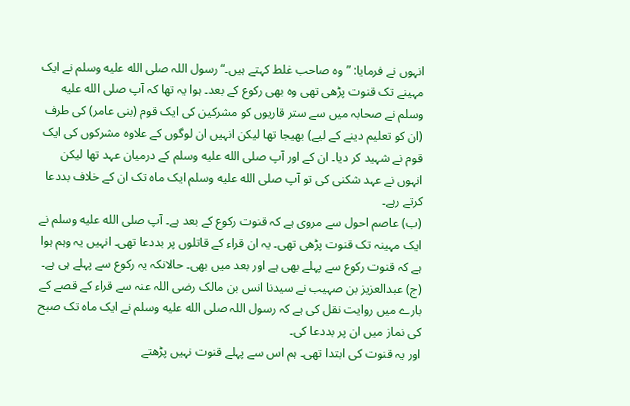انہوں نے فرمایا: ”وہ صاحب غلط کہتے ہیں۔“ رسول اللہ صلى الله عليه وسلم نے ایک مہینے تک قنوت پڑھی تھی وہ بھی رکوع کے بعد۔ ہوا یہ تھا کہ آپ صلى الله عليه وسلم نے صحابہ میں سے ستر قاریوں کو مشرکین کی ایک قوم (بنی عامر) کی طرف (ان کو تعلیم دینے کے لیے) بھیجا تھا لیکن انہیں ان لوگوں کے علاوہ مشرکوں کی ایک قوم نے شہید کر دیا۔ ان کے اور آپ صلى الله عليه وسلم کے درمیان عہد تھا لیکن انہوں نے عہد شکنی کی تو آپ صلى الله عليه وسلم ایک ماہ تک ان کے خلاف بددعا کرتے رہے۔
(ب) عاصم احول سے مروی ہے کہ قنوت رکوع کے بعد ہے۔ آپ صلى الله عليه وسلم نے ایک مہینہ تک قنوت پڑھی تھی۔ یہ ان قراء کے قاتلوں پر بددعا تھی۔ انہیں یہ وہم ہوا ہے کہ قنوت رکوع سے پہلے بھی ہے اور بعد میں بھی۔ حالانکہ یہ رکوع سے پہلے ہی ہے۔
(ج) عبدالعزیز بن صہیب نے سیدنا انس بن مالک رضی اللہ عنہ سے قراء کے قصے کے بارے میں روایت نقل کی ہے کہ رسول اللہ صلى الله عليه وسلم نے ایک ماہ تک صبح کی نماز میں ان پر بددعا کی۔
اور یہ قنوت کی ابتدا تھی۔ ہم اس سے پہلے قنوت نہیں پڑھتے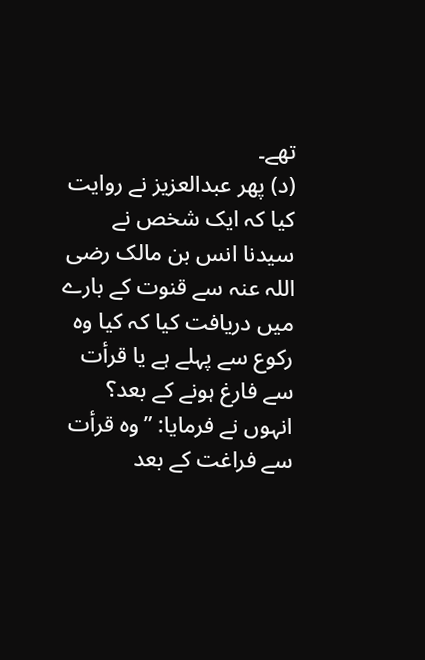تھے۔
(د) پھر عبدالعزیز نے روایت کیا کہ ایک شخص نے سیدنا انس بن مالک رضی اللہ عنہ سے قنوت کے بارے میں دریافت کیا کہ کیا وہ رکوع سے پہلے ہے یا قرأت سے فارغ ہونے کے بعد؟ انہوں نے فرمایا: ”وہ قرأت سے فراغت کے بعد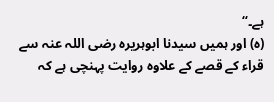ہے۔“
(ہ) اور ہمیں سیدنا ابوہریرہ رضی اللہ عنہ سے قراء کے قصے کے علاوہ روایت پہنچی ہے کہ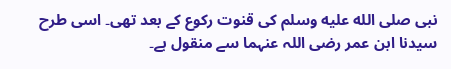نبی صلى الله عليه وسلم کی قنوت رکوع کے بعد تھی۔ اسی طرح سیدنا ابن عمر رضی اللہ عنہما سے منقول ہے۔